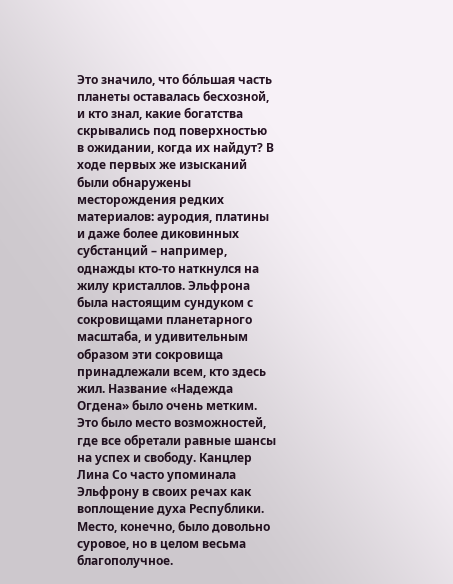Это значило, что бо́льшая часть планеты оставалась бесхозной, и кто знал, какие богатства скрывались под поверхностью в ожидании, когда их найдут? В ходе первых же изысканий были обнаружены месторождения редких материалов: ауродия, платины и даже более диковинных субстанций – например, однажды кто-то наткнулся на жилу кристаллов. Эльфрона была настоящим сундуком с сокровищами планетарного масштаба, и удивительным образом эти сокровища принадлежали всем, кто здесь жил. Название «Надежда Огдена» было очень метким. Это было место возможностей, где все обретали равные шансы на успех и свободу. Канцлер Лина Со часто упоминала Эльфрону в своих речах как воплощение духа Республики. Место, конечно, было довольно суровое, но в целом весьма благополучное.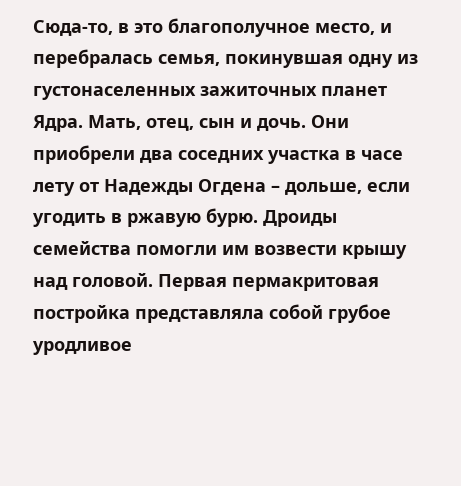Сюда-то, в это благополучное место, и перебралась семья, покинувшая одну из густонаселенных зажиточных планет Ядра. Мать, отец, сын и дочь. Они приобрели два соседних участка в часе лету от Надежды Огдена – дольше, если угодить в ржавую бурю. Дроиды семейства помогли им возвести крышу над головой. Первая пермакритовая постройка представляла собой грубое уродливое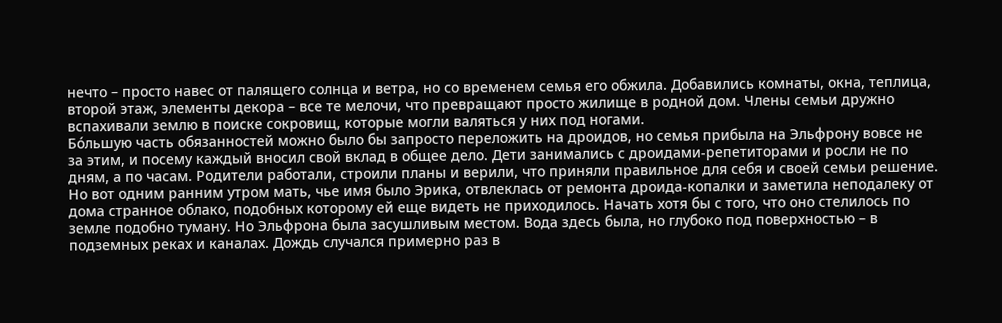нечто – просто навес от палящего солнца и ветра, но со временем семья его обжила. Добавились комнаты, окна, теплица, второй этаж, элементы декора – все те мелочи, что превращают просто жилище в родной дом. Члены семьи дружно вспахивали землю в поиске сокровищ, которые могли валяться у них под ногами.
Бо́льшую часть обязанностей можно было бы запросто переложить на дроидов, но семья прибыла на Эльфрону вовсе не за этим, и посему каждый вносил свой вклад в общее дело. Дети занимались с дроидами-репетиторами и росли не по дням, а по часам. Родители работали, строили планы и верили, что приняли правильное для себя и своей семьи решение.
Но вот одним ранним утром мать, чье имя было Эрика, отвлеклась от ремонта дроида-копалки и заметила неподалеку от дома странное облако, подобных которому ей еще видеть не приходилось. Начать хотя бы с того, что оно стелилось по земле подобно туману. Но Эльфрона была засушливым местом. Вода здесь была, но глубоко под поверхностью – в подземных реках и каналах. Дождь случался примерно раз в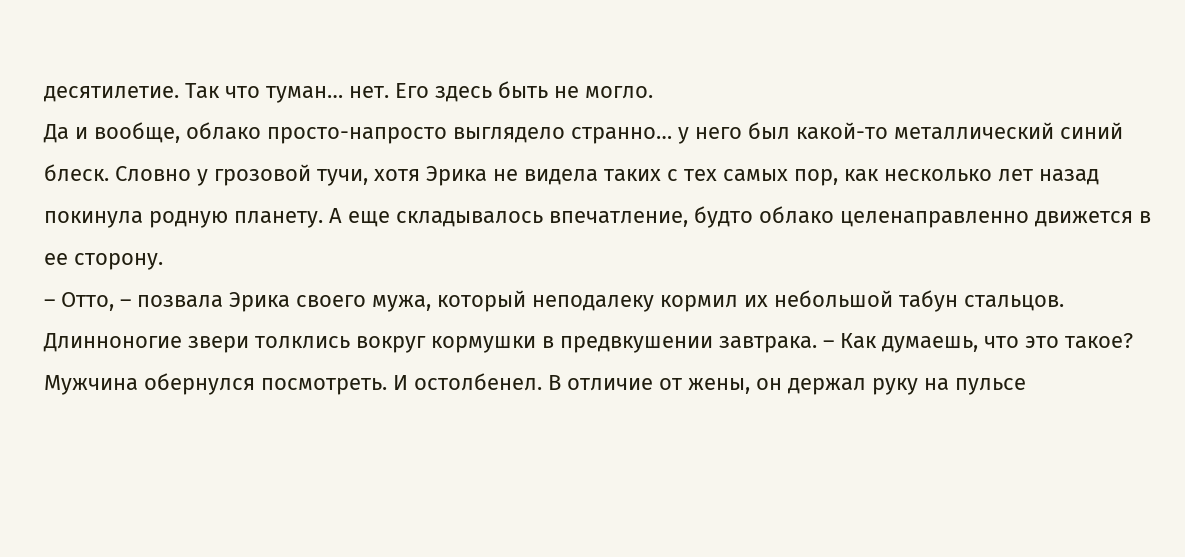десятилетие. Так что туман… нет. Его здесь быть не могло.
Да и вообще, облако просто-напросто выглядело странно… у него был какой-то металлический синий блеск. Словно у грозовой тучи, хотя Эрика не видела таких с тех самых пор, как несколько лет назад покинула родную планету. А еще складывалось впечатление, будто облако целенаправленно движется в ее сторону.
– Отто, – позвала Эрика своего мужа, который неподалеку кормил их небольшой табун стальцов. Длинноногие звери толклись вокруг кормушки в предвкушении завтрака. – Как думаешь, что это такое?
Мужчина обернулся посмотреть. И остолбенел. В отличие от жены, он держал руку на пульсе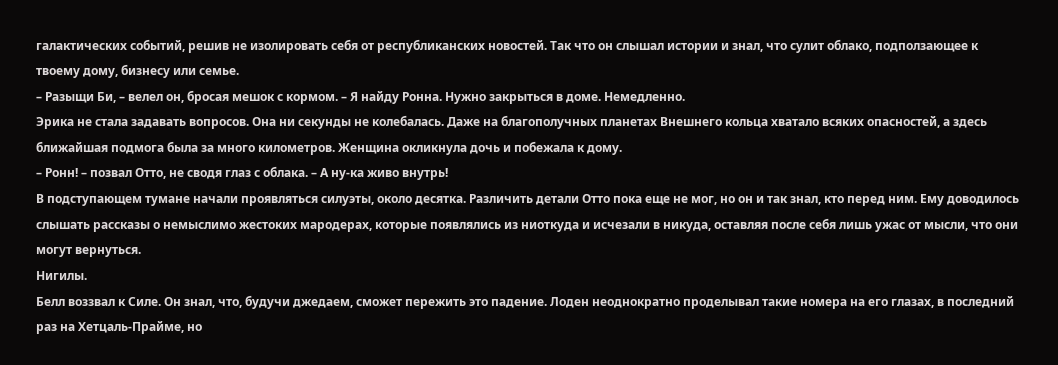галактических событий, решив не изолировать себя от республиканских новостей. Так что он слышал истории и знал, что сулит облако, подползающее к твоему дому, бизнесу или семье.
– Разыщи Би, – велел он, бросая мешок с кормом. – Я найду Ронна. Нужно закрыться в доме. Немедленно.
Эрика не стала задавать вопросов. Она ни секунды не колебалась. Даже на благополучных планетах Внешнего кольца хватало всяких опасностей, а здесь ближайшая подмога была за много километров. Женщина окликнула дочь и побежала к дому.
– Ронн! – позвал Отто, не сводя глаз с облака. – А ну-ка живо внутрь!
В подступающем тумане начали проявляться силуэты, около десятка. Различить детали Отто пока еще не мог, но он и так знал, кто перед ним. Ему доводилось слышать рассказы о немыслимо жестоких мародерах, которые появлялись из ниоткуда и исчезали в никуда, оставляя после себя лишь ужас от мысли, что они могут вернуться.
Нигилы.
Белл воззвал к Силе. Он знал, что, будучи джедаем, сможет пережить это падение. Лоден неоднократно проделывал такие номера на его глазах, в последний раз на Хетцаль-Прайме, но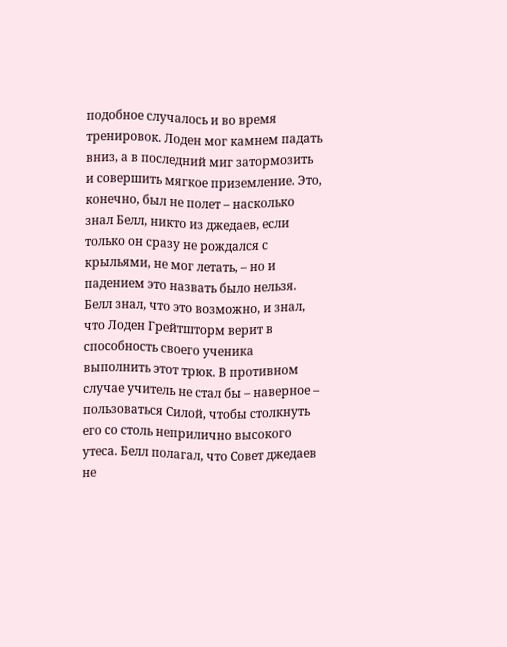подобное случалось и во время тренировок. Лоден мог камнем падать вниз, а в последний миг затормозить и совершить мягкое приземление. Это, конечно, был не полет – насколько знал Белл, никто из джедаев, если только он сразу не рождался с крыльями, не мог летать, – но и падением это назвать было нельзя.
Белл знал, что это возможно, и знал, что Лоден Грейтшторм верит в способность своего ученика выполнить этот трюк. В противном случае учитель не стал бы – наверное – пользоваться Силой, чтобы столкнуть его со столь неприлично высокого утеса. Белл полагал, что Совет джедаев не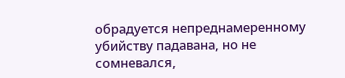обрадуется непреднамеренному убийству падавана, но не сомневался,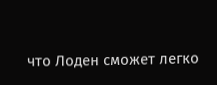что Лоден сможет легко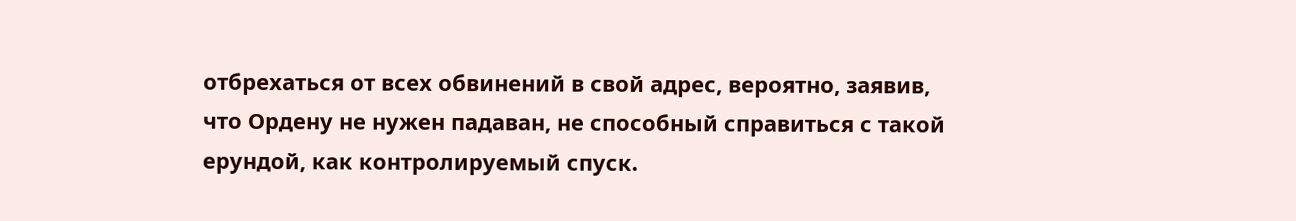отбрехаться от всех обвинений в свой адрес, вероятно, заявив, что Ордену не нужен падаван, не способный справиться с такой ерундой, как контролируемый спуск.